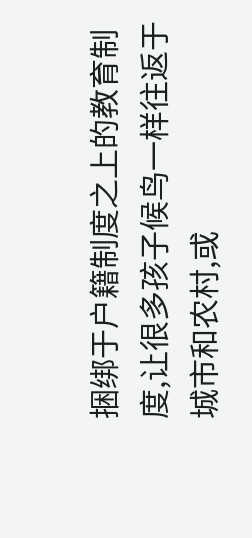捆绑于户籍制度之上的教育制度,让很多孩子候鸟一样往返于城市和农村,或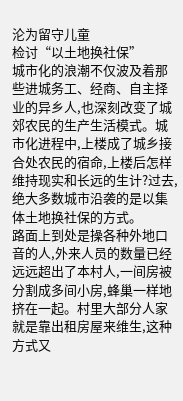沦为留守儿童
检讨“以土地换社保”
城市化的浪潮不仅波及着那些进城务工、经商、自主择业的异乡人,也深刻改变了城郊农民的生产生活模式。城市化进程中,上楼成了城乡接合处农民的宿命,上楼后怎样维持现实和长远的生计?过去,绝大多数城市沿袭的是以集体土地换社保的方式。
路面上到处是操各种外地口音的人,外来人员的数量已经远远超出了本村人,一间房被分割成多间小房,蜂巢一样地挤在一起。村里大部分人家就是靠出租房屋来维生,这种方式又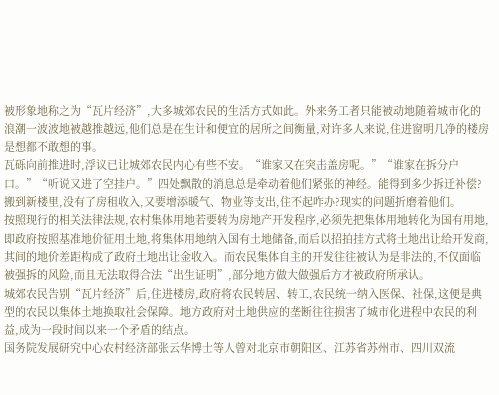被形象地称之为“瓦片经济”,大多城郊农民的生活方式如此。外来务工者只能被动地随着城市化的浪潮一波波地被越推越远,他们总是在生计和便宜的居所之间衡量,对许多人来说,住进窗明几净的楼房是想都不敢想的事。
瓦砾向前推进时,浮议已让城郊农民内心有些不安。“谁家又在突击盖房呢。”“谁家在拆分户口。”“听说又进了空挂户。”四处飘散的消息总是牵动着他们紧张的神经。能得到多少拆迁补偿?搬到新楼里,没有了房租收入,又要增添暖气、物业等支出,住不起咋办?现实的问题折磨着他们。
按照现行的相关法律法规,农村集体用地若要转为房地产开发程序,必须先把集体用地转化为国有用地,即政府按照基准地价征用土地,将集体用地纳入国有土地储备,而后以招拍挂方式将土地出让给开发商,其间的地价差距构成了政府土地出让金收入。而农民集体自主的开发往往被认为是非法的,不仅面临被强拆的风险,而且无法取得合法“出生证明”,部分地方做大做强后方才被政府所承认。
城郊农民告别“瓦片经济”后,住进楼房,政府将农民转居、转工,农民统一纳入医保、社保,这便是典型的农民以集体土地换取社会保障。地方政府对土地供应的垄断往往损害了城市化进程中农民的利益,成为一段时间以来一个矛盾的结点。
国务院发展研究中心农村经济部张云华博士等人曾对北京市朝阳区、江苏省苏州市、四川双流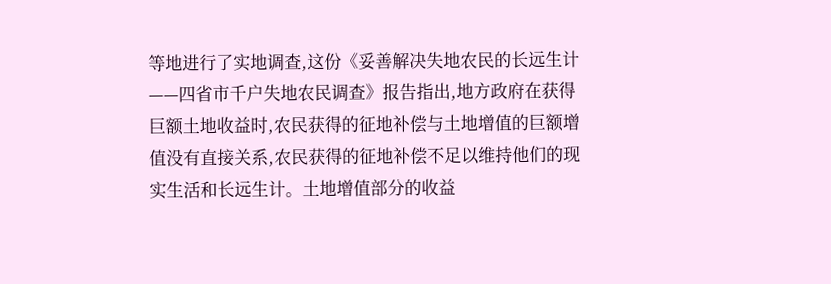等地进行了实地调查,这份《妥善解决失地农民的长远生计——四省市千户失地农民调查》报告指出,地方政府在获得巨额土地收益时,农民获得的征地补偿与土地增值的巨额增值没有直接关系,农民获得的征地补偿不足以维持他们的现实生活和长远生计。土地增值部分的收益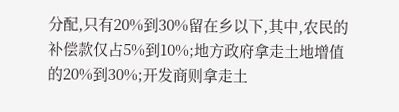分配,只有20%到30%留在乡以下,其中,农民的补偿款仅占5%到10%;地方政府拿走土地增值的20%到30%;开发商则拿走土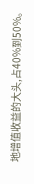地增值收益的大头,占40%到50%。